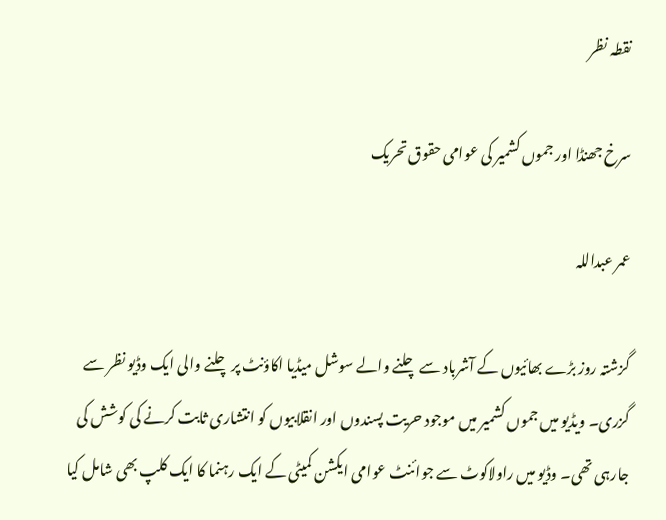نقطہ نظر

سرخ جھنڈا اور جموں کشمیر کی عوامی حقوق تحریک

عمر عبداللہ

گزشتہ روز بڑے بھائیوں کے آشرباد سے چلنے والے سوشل میڈیا اکاؤنٹ پر چلنے والی ایک وڈیو نظر سے گزری۔ ویڈیو میں جموں کشمیر میں موجود حریت پسندوں اور انقلابیوں کو انتشاری ثابت کرنے کی کوشش کی جارہی تھی۔ وڈیو میں راولاکوٹ سے جوائنٹ عوامی ایکشن کمیٹی کے ایک رہنما کا ایک کلپ بھی شامل کیا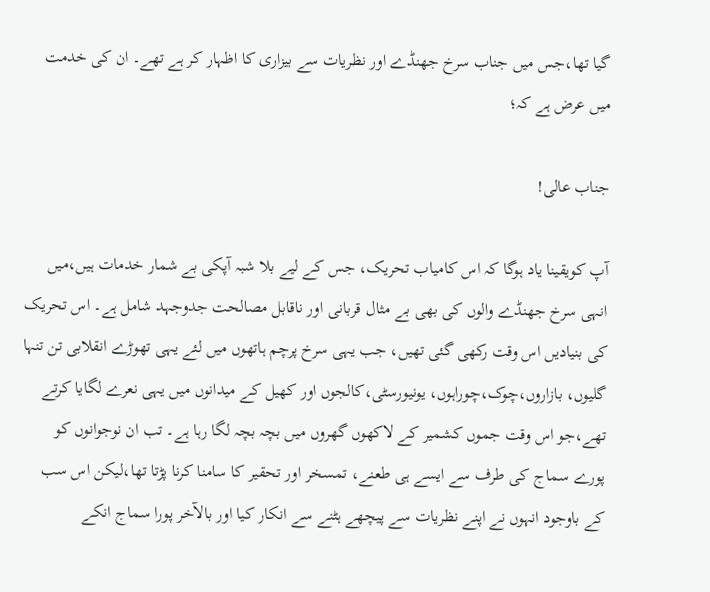گیا تھا،جس میں جناب سرخ جھنڈے اور نظریات سے بیزاری کا اظہار کر ہے تھے۔ ان کی خدمت میں عرض ہے کہ؛

جناب عالی!

آپ کویقینا یاد ہوگا کہ اس کامیاب تحریک، جس کے لیے بلا شبہ آپکی بے شمار خدمات ہیں،میں انہی سرخ جھنڈے والوں کی بھی بے مثال قربانی اور ناقابل مصالحت جدوجہد شامل ہے۔ اس تحریک کی بنیادیں اس وقت رکھی گئی تھیں، جب یہی سرخ پرچم ہاتھوں میں لئے یہی تھوڑے انقلابی تن تنہا گلیوں، بازاروں،چوک،چوراہوں، یونیورسٹی،کالجوں اور کھیل کے میدانوں میں یہی نعرے لگایا کرتے تھے،جو اس وقت جموں کشمیر کے لاکھوں گھروں میں بچہ بچہ لگا رہا ہے۔ تب ان نوجوانوں کو پورے سماج کی طرف سے ایسے ہی طعنے، تمسخر اور تحقیر کا سامنا کرنا پڑتا تھا،لیکن اس سب کے باوجود انہوں نے اپنے نظریات سے پیچھے ہٹنے سے انکار کیا اور بالآخر پورا سماج انکے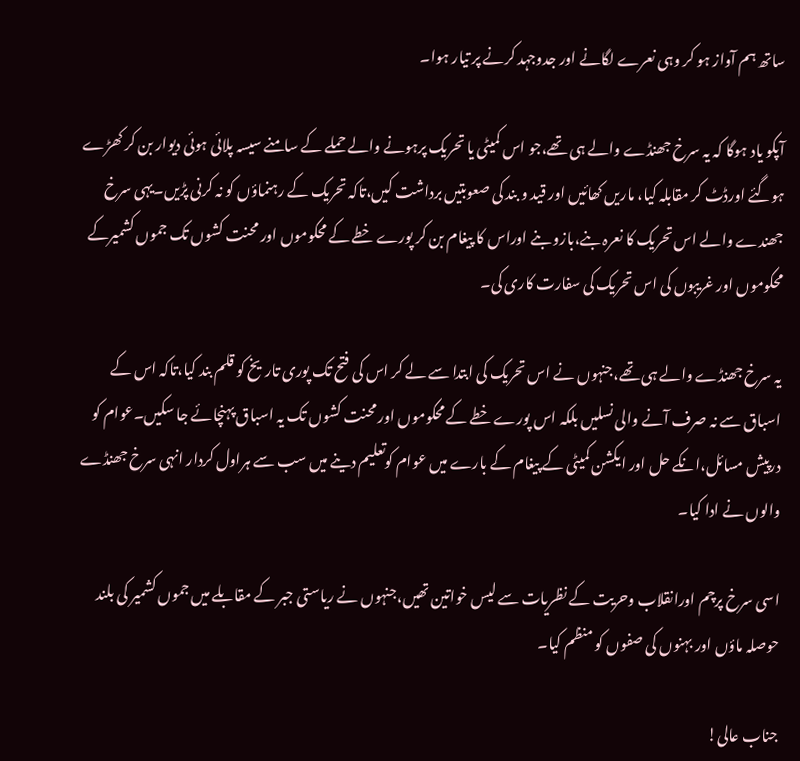ساتھ ہم آواز ہو کر وہی نعرے لگانے اور جدوجہد کرنے پر تیار ہوا۔

آپکو یاد ہوگا کہ یہ سرخ جھنڈے والے ہی تھے،جو اس کمیٹی یا تحریک پرہونے والے حملے کے سامنے سیسہ پلائی ہوئی دیوار بن کر کھڑے ہوگئے اورڈٹ کر مقابلہ کیا، ماریں کھائیں اور قید و بند کی صعوبتیں برداشت کیں،تاکہ تحریک کے رہنماؤں کو نہ کرنی پڑیں۔یہی سرخ جھندے والے اس تحریک کا نعرہ بنے،بازو بنے اوراس کا پیغام بن کر پورے خطے کے محکوموں اور محنت کشوں تک جموں کشمیرکے محکوموں اور غریبوں کی اس تحریک کی سفارت کاری کی۔

یہ سرخ جھنڈے والے ہی تھے،جنہوں نے اس تحریک کی ابتدا سے لے کر اس کی فتح تک پوری تاریخ کو قلم بند کیا،تاکہ اس کے اسباق سے نہ صرف آنے والی نسلیں بلکہ اس پورے خطے کے محکوموں اور محنت کشوں تک یہ اسباق پہنچائے جا سکیں۔عوام کو درپیش مسائل،انکے حل اور ایکشن کمیٹی کے پیغام کے بارے میں عوام کوتعلیم دینے میں سب سے ہراول کردار انہی سرخ جھنڈے والوں نے ادا کیا۔

اسی سرخ پرچم اورانقلاب وحریت کے نظریات سے لیس خواتین تھیں،جنہوں نے ریاستی جبر کے مقابلے میں جموں کشمیر کی بلند حوصلہ ماؤں اور بہنوں کی صفوں کو منظم کیا۔

جناب عالی!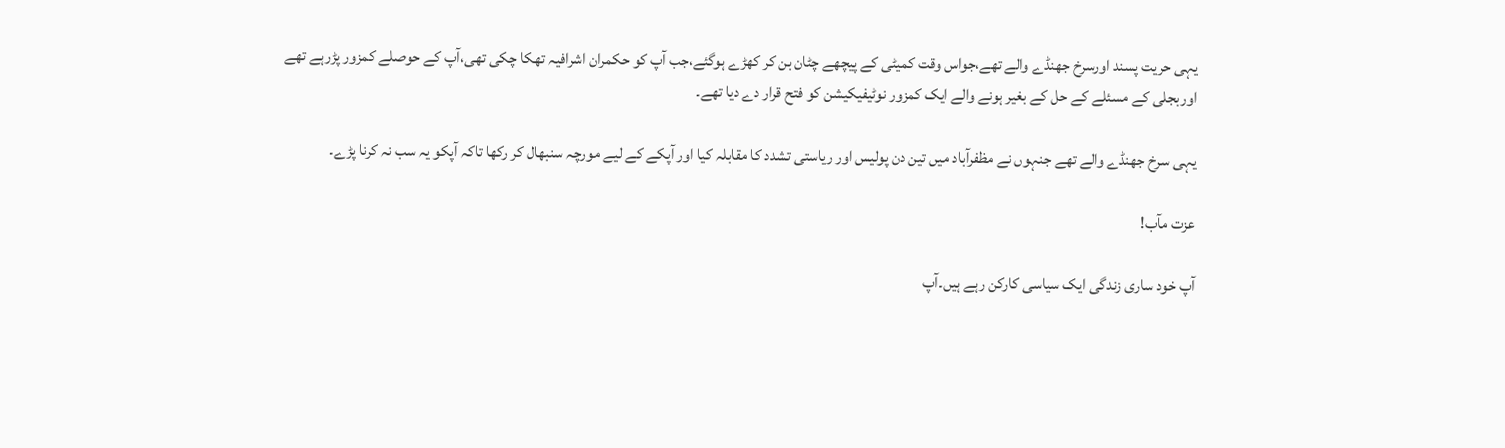یہی حریت پسند اورسرخ جھنڈے والے تھے،جواس وقت کمیٹی کے پیچھے چٹان بن کر کھڑے ہوگئے،جب آپ کو حکمران اشرافیہ تھکا چکی تھی،آپ کے حوصلے کمزور پڑرہے تھے اوربجلی کے مسئلے کے حل کے بغیر ہونے والے ایک کمزور نوٹیفیکیشن کو فتح قرار دے دیا تھے۔

یہی سرخ جھنڈے والے تھے جنہوں نے مظفرآباد میں تین دن پولیس اور ریاستی تشدد کا مقابلہ کیا اور آپکے کے لیے مورچہ سنبھال کر رکھا تاکہ آپکو یہ سب نہ کرنا پڑے۔

عزت مآب!

آپ خود ساری زندگی ایک سیاسی کارکن رہے ہیں۔آپ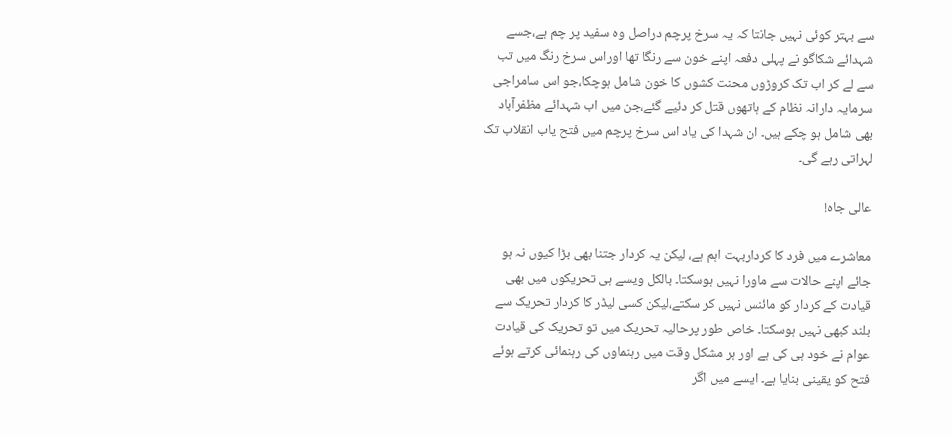سے بہتر کوئی نہیں جانتا کہ یہ سرخ پرچم دراصل وہ سفید پر چم ہے،جسے شہدائے شکاگو نے پہلی دفعہ اپنے خون سے رنگا تھا اوراس سرخ رنگ میں تب سے لے کر اب تک کروڑوں محنت کشوں کا خون شامل ہوچکا،جو اس سامراجی سرمایہ دارانہ نظام کے ہاتھوں قتل کر دئیے گئے،جن میں اب شہدائے مظفرآباد بھی شامل ہو چکے ہیں۔ ان شہدا کی یاد اس سرخ پرچم میں فتح یاب انقلاب تک لہراتی رہے گی۔

عالی جاہ!

معاشرے میں فرد کا کرداربہت اہم ہے، لیکن یہ کردار جتنا بھی بڑا کیوں نہ ہو جائے اپنے حالات سے ماورا نہیں ہوسکتا۔ بالکل ویسے ہی تحریکوں میں بھی قیادت کے کردار کو مائنس نہیں کر سکتے،لیکن کسی لیڈر کا کردار تحریک سے بلند کبھی نہیں ہوسکتا۔ خاص طور پرحالیہ تحریک میں تو تحریک کی قیادت عوام نے خود ہی کی ہے اور ہر مشکل وقت میں رہنماوں کی رہنمائی کرتے ہوئے فتح کو یقینی بنایا ہے۔ ایسے میں اگر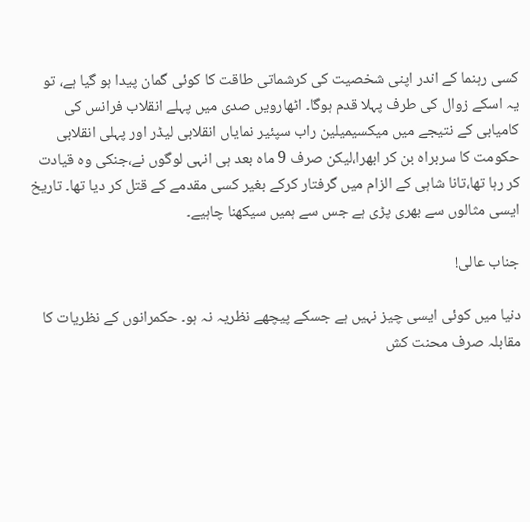کسی رہنما کے اندر اپنی شخصیت کی کرشماتی طاقت کا کوئی گمان پیدا ہو گیا ہے، تو یہ اسکے زوال کی طرف پہلا قدم ہوگا۔ اٹھارویں صدی میں پہلے انقلاب فرانس کی کامیابی کے نتیجے میں میکسیمیلین راب سپئیر نمایاں انقلابی لیڈر اور پہلی انقلابی حکومت کا سربراہ بن کر ابھرا،لیکن صرف 9 ماہ بعد ہی انہی لوگوں نے،جنکی وہ قیادت کر رہا تھا،تانا شاہی کے الزام میں گرفتار کرکے بغیر کسی مقدمے کے قتل کر دیا تھا۔ تاریخ ایسی مثالوں سے بھری پڑی ہے جس سے ہمیں سیکھنا چاہیے۔

جناب عالی!

دنیا میں کوئی ایسی چیز نہیں ہے جسکے پیچھے نظریہ نہ ہو۔ حکمرانوں کے نظریات کا مقابلہ صرف محنت کش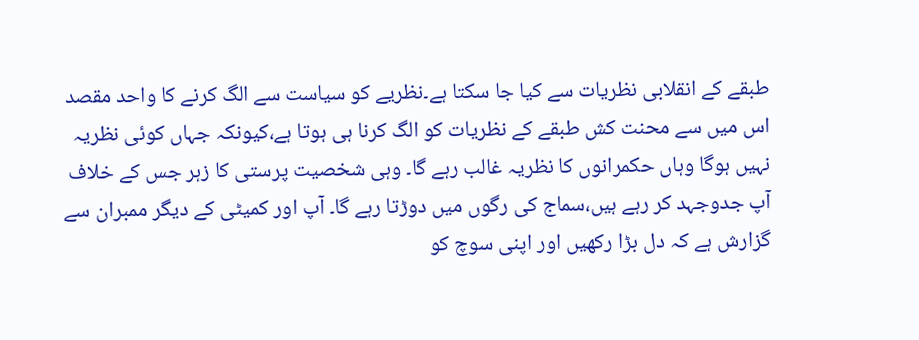طبقے کے انقلابی نظریات سے کیا جا سکتا ہے۔نظریے کو سیاست سے الگ کرنے کا واحد مقصد اس میں سے محنت کش طبقے کے نظریات کو الگ کرنا ہی ہوتا ہے،کیونکہ جہاں کوئی نظریہ نہیں ہوگا وہاں حکمرانوں کا نظریہ غالب رہے گا۔ وہی شخصیت پرستی کا زہر جس کے خلاف آپ جدوجہد کر رہے ہیں،سماج کی رگوں میں دوڑتا رہے گا۔ آپ اور کمیٹی کے دیگر ممبران سے گزارش ہے کہ دل بڑا رکھیں اور اپنی سوچ کو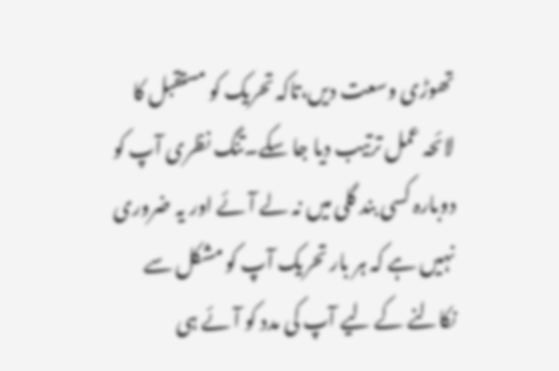تھوڑی وسعت دیں،تاکہ تحریک کو مستقبل کا لائحہ عمل ترتیب دیا جا سکے۔تنگ نظری آپ کو دوبارہ کسی بند گلی میں نہ لے آئے اور یہ ضروری نہیں ہے کہ ہر بار تحریک آپ کو مشکل سے نکالنے کے لیے آپ کی مدد کو آئے ہی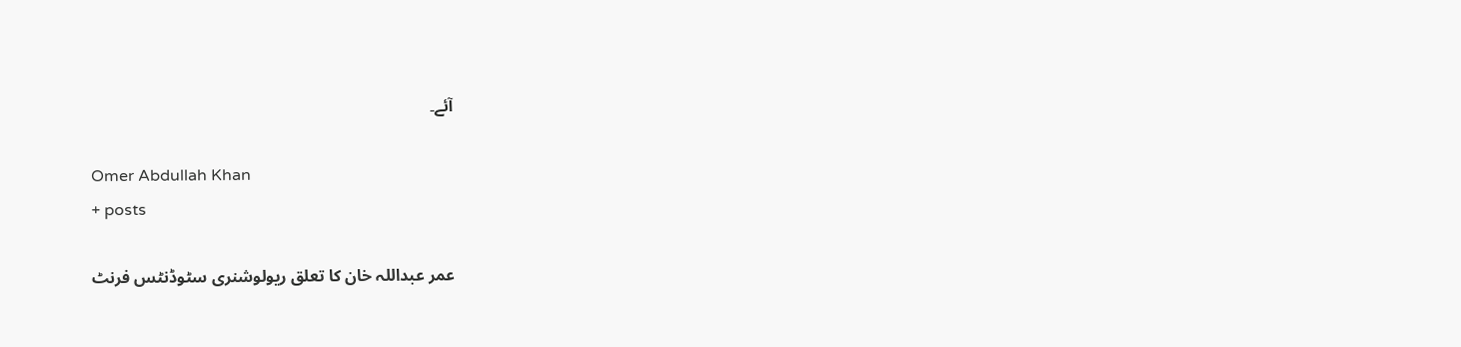آئے۔

Omer Abdullah Khan
+ posts

عمر عبداللہ خان کا تعلق ریولوشنری سٹوڈنٹس فرنٹ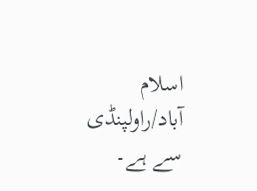اسلام آباد/راولپنڈی سے ہے۔